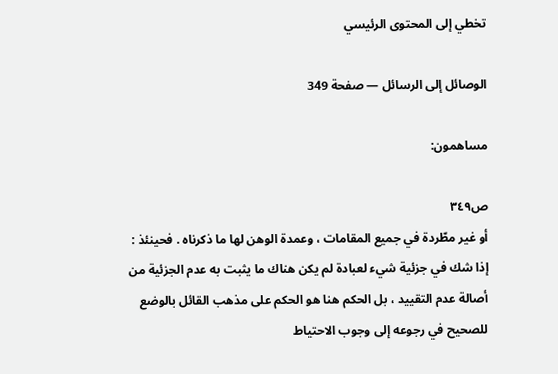تخطي إلى المحتوى الرئيسي

الوصائل إلى الرسائل — صفحة 349

مساهمون:

ص٣٤٩
أو غير مطّردة في جميع المقامات ، وعمدة الوهن لها ما ذكرناه . فحينئذ : إذا شك في جزئية شيء لعبادة لم يكن هناك ما يثبت به عدم الجزئية من أصالة عدم التقييد ، بل الحكم هنا هو الحكم على مذهب القائل بالوضع للصحيح في رجوعه إلى وجوب الاحتياط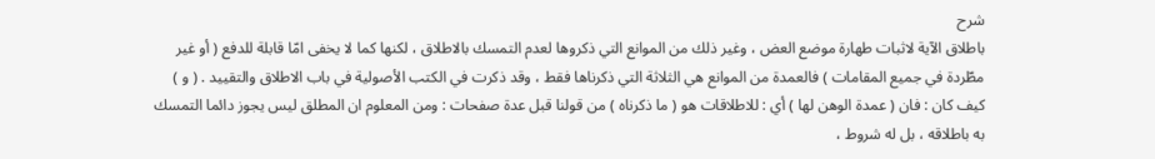شرح
باطلاق الآية لاثبات طهارة موضع العض ، وغير ذلك من الموانع التي ذكروها لعدم التمسك بالاطلاق ، لكنها كما لا يخفى امّا قابلة للدفع ( أو غير مطّردة في جميع المقامات ) فالعمدة من الموانع هي الثلاثة التي ذكرناها فقط ، وقد ذكرت في الكتب الأصولية في باب الاطلاق والتقييد . ( و ) كيف كان : فان ( عمدة الوهن لها ) أي : للاطلاقات هو ( ما ذكرناه ) من قولنا قبل عدة صفحات : ومن المعلوم ان المطلق ليس يجوز دائما التمسك به باطلاقه ، بل له شروط ،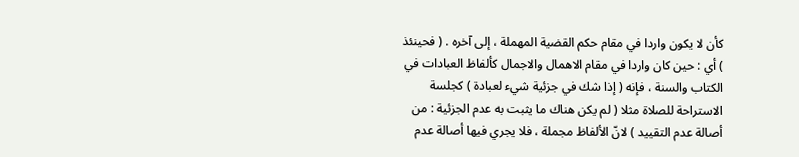كأن لا يكون واردا في مقام حكم القضية المهملة ، إلى آخره . ( فحينئذ ) أي : حين كان واردا في مقام الاهمال والاجمال كألفاظ العبادات في الكتاب والسنة ، فإنه ( إذا شك في جزئية شيء لعبادة ) كجلسة الاستراحة للصلاة مثلا ( لم يكن هناك ما يثبت به عدم الجزئية : من أصالة عدم التقييد ) لانّ الألفاظ مجملة ، فلا يجري فيها أصالة عدم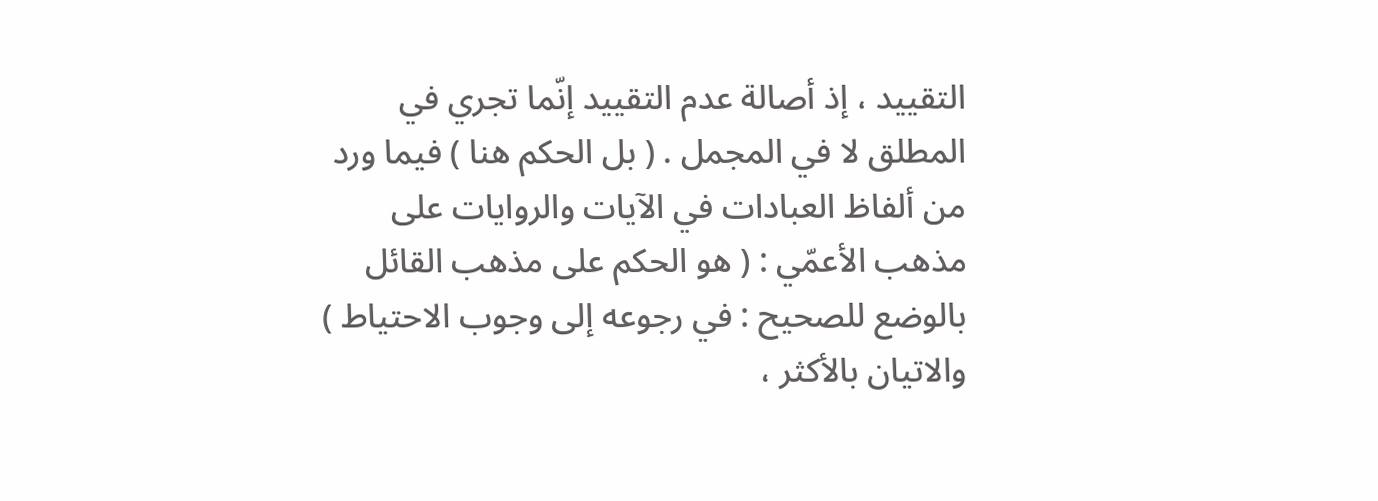التقييد ، إذ أصالة عدم التقييد إنّما تجري في المطلق لا في المجمل . ( بل الحكم هنا ) فيما ورد من ألفاظ العبادات في الآيات والروايات على مذهب الأعمّي : ( هو الحكم على مذهب القائل بالوضع للصحيح : في رجوعه إلى وجوب الاحتياط ) والاتيان بالأكثر ،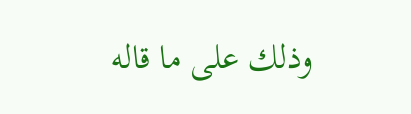وذلك على ما قاله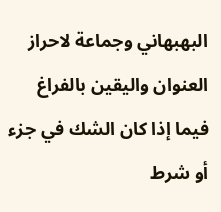البهبهاني وجماعة لاحراز العنوان واليقين بالفراغ فيما إذا كان الشك في جزء أو شرط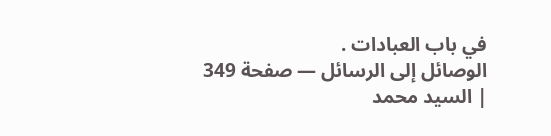في باب العبادات .
الوصائل إلى الرسائل — صفحة 349 | السيد محمد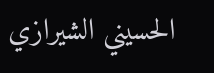الحسيني الشيرازي